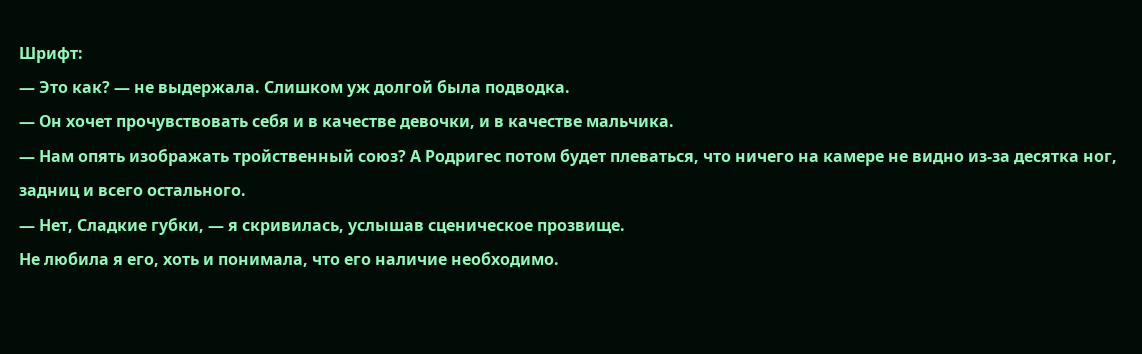Шрифт:
— Это как? — не выдержала. Слишком уж долгой была подводка.
— Он хочет прочувствовать себя и в качестве девочки, и в качестве мальчика.
— Нам опять изображать тройственный союз? А Родригес потом будет плеваться, что ничего на камере не видно из-за десятка ног, задниц и всего остального.
— Нет, Сладкие губки, — я скривилась, услышав сценическое прозвище.
Не любила я его, хоть и понимала, что его наличие необходимо.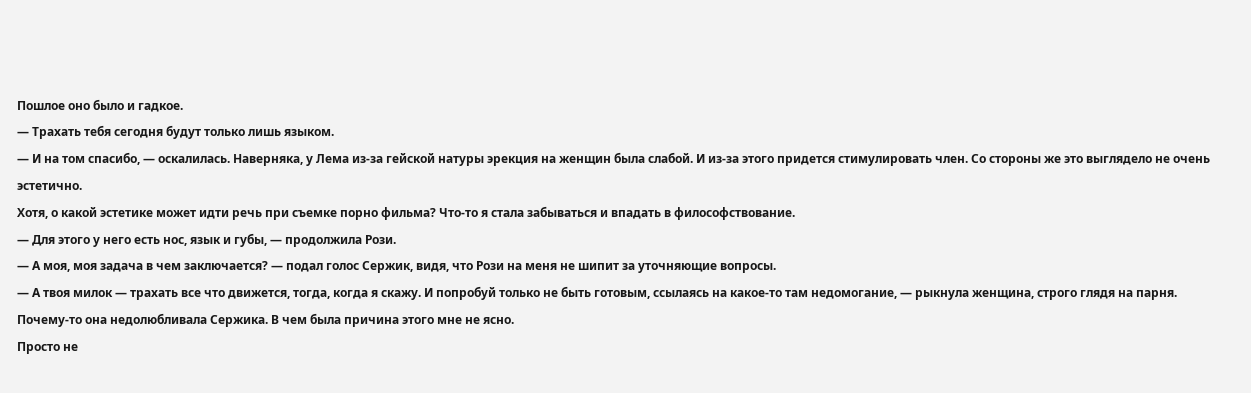Пошлое оно было и гадкое.
— Трахать тебя сегодня будут только лишь языком.
— И на том спасибо, — оскалилась. Наверняка, у Лема из-за гейской натуры эрекция на женщин была слабой. И из-за этого придется стимулировать член. Со стороны же это выглядело не очень эстетично.
Хотя, о какой эстетике может идти речь при съемке порно фильма? Что-то я стала забываться и впадать в философствование.
— Для этого у него есть нос, язык и губы, — продолжила Рози.
— А моя, моя задача в чем заключается? — подал голос Сержик, видя, что Рози на меня не шипит за уточняющие вопросы.
— А твоя милок — трахать все что движется, тогда, когда я скажу. И попробуй только не быть готовым, ссылаясь на какое-то там недомогание, — рыкнула женщина, строго глядя на парня.
Почему-то она недолюбливала Сержика. В чем была причина этого мне не ясно.
Просто не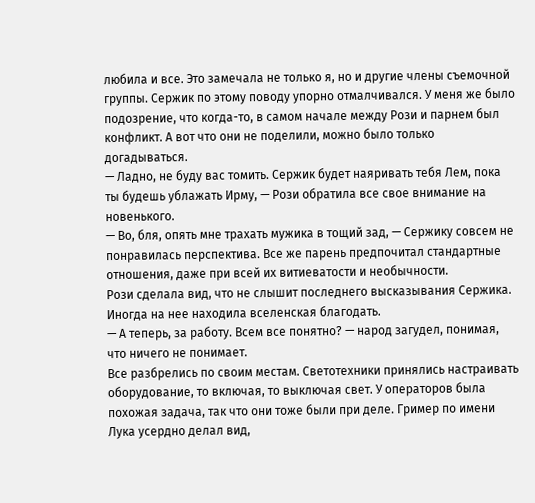любила и все. Это замечала не только я, но и другие члены съемочной группы. Сержик по этому поводу упорно отмалчивался. У меня же было подозрение, что когда-то, в самом начале между Рози и парнем был конфликт. А вот что они не поделили, можно было только догадываться.
— Ладно, не буду вас томить. Сержик будет наяривать тебя Лем, пока ты будешь ублажать Ирму, — Рози обратила все свое внимание на новенького.
— Во, бля, опять мне трахать мужика в тощий зад, — Сержику совсем не понравилась перспектива. Все же парень предпочитал стандартные отношения, даже при всей их витиеватости и необычности.
Рози сделала вид, что не слышит последнего высказывания Сержика. Иногда на нее находила вселенская благодать.
— А теперь, за работу. Всем все понятно? — народ загудел, понимая, что ничего не понимает.
Все разбрелись по своим местам. Светотехники принялись настраивать оборудование, то включая, то выключая свет. У операторов была похожая задача, так что они тоже были при деле. Гример по имени Лука усердно делал вид,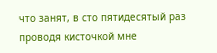что занят, в сто пятидесятый раз проводя кисточкой мне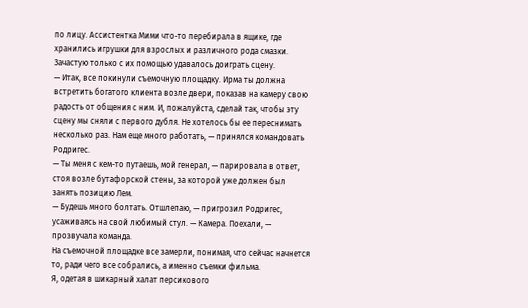по лицу. Ассистентка Мими что-то перебирала в ящике, где хранились игрушки для взрослых и различного рода смазки. Зачастую только с их помощью удавалось доиграть сцену.
— Итак, все покинули съемочную площадку. Ирма ты должна встретить богатого клиента возле двери, показав на камеру свою радость от общения с ним. И, пожалуйста, сделай так, чтобы эту сцену мы сняли с первого дубля. Не хотелось бы ее переснимать несколько раз. Нам еще много работать, — принялся командовать Родригес.
— Ты меня с кем-то путаешь, мой генерал, — парировала в ответ, стоя возле бутафорской стены, за которой уже должен был занять позицию Лем.
— Будешь много болтать. Отшлепаю, — пригрозил Родригес, усаживаясь на свой любимый стул. — Камера. Поехали, — прозвучала команда.
На съемочной площадке все замерли, понимая, что сейчас начнется то, ради чего все собрались, а именно съемки фильма.
Я, одетая в шикарный халат персикового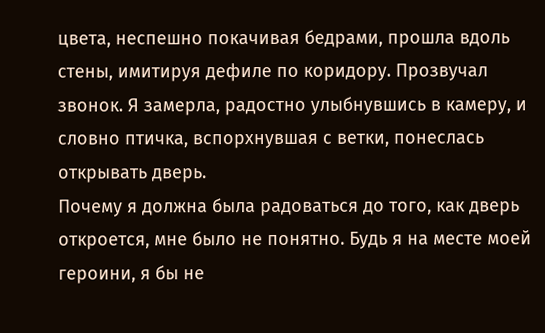цвета, неспешно покачивая бедрами, прошла вдоль стены, имитируя дефиле по коридору. Прозвучал звонок. Я замерла, радостно улыбнувшись в камеру, и словно птичка, вспорхнувшая с ветки, понеслась открывать дверь.
Почему я должна была радоваться до того, как дверь откроется, мне было не понятно. Будь я на месте моей героини, я бы не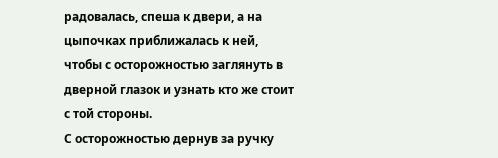радовалась, спеша к двери, а на цыпочках приближалась к ней, чтобы с осторожностью заглянуть в дверной глазок и узнать кто же стоит с той стороны.
С осторожностью дернув за ручку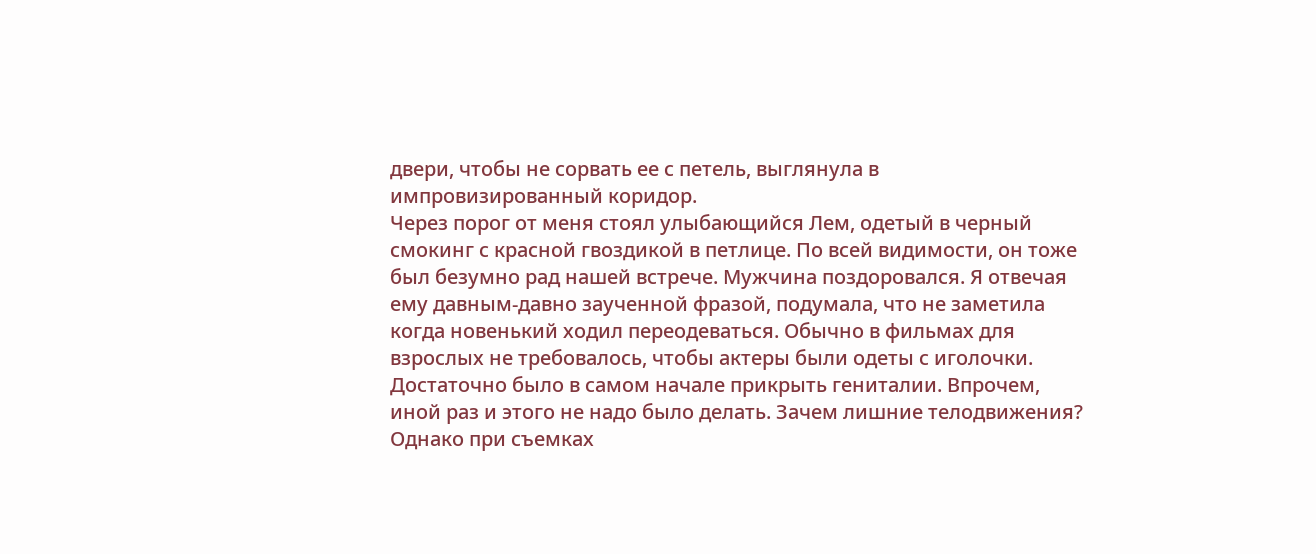двери, чтобы не сорвать ее с петель, выглянула в импровизированный коридор.
Через порог от меня стоял улыбающийся Лем, одетый в черный смокинг с красной гвоздикой в петлице. По всей видимости, он тоже был безумно рад нашей встрече. Мужчина поздоровался. Я отвечая ему давным-давно заученной фразой, подумала, что не заметила когда новенький ходил переодеваться. Обычно в фильмах для взрослых не требовалось, чтобы актеры были одеты с иголочки. Достаточно было в самом начале прикрыть гениталии. Впрочем, иной раз и этого не надо было делать. Зачем лишние телодвижения?
Однако при съемках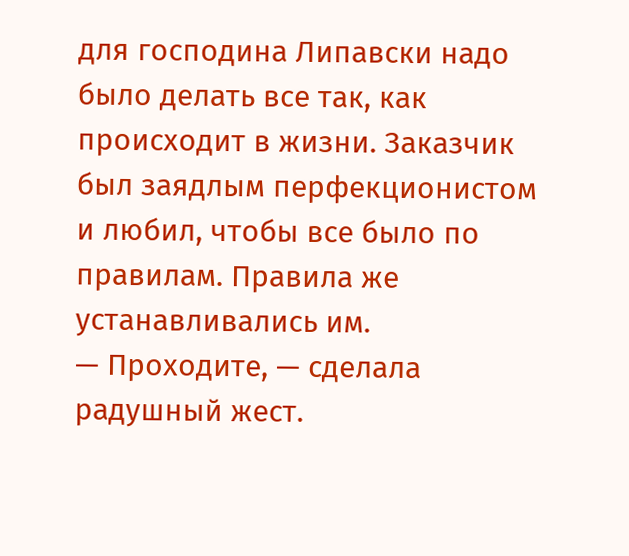для господина Липавски надо было делать все так, как происходит в жизни. Заказчик был заядлым перфекционистом и любил, чтобы все было по правилам. Правила же устанавливались им.
— Проходите, — сделала радушный жест.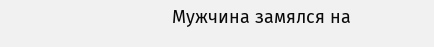Мужчина замялся на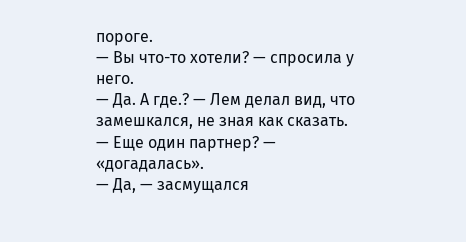пороге.
— Вы что-то хотели? — спросила у него.
— Да. А где.? — Лем делал вид, что замешкался, не зная как сказать.
— Еще один партнер? — «догадалась».
— Да, — засмущался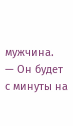мужчина.
— Он будет с минуты на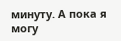минуту. А пока я могу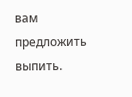вам предложить выпить.